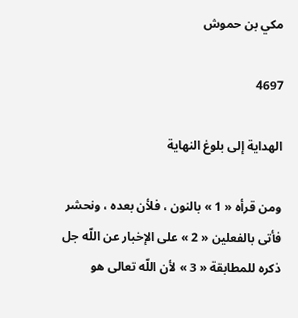مكي بن حموش

4697

الهداية إلى بلوغ النهاية

ومن قرأه « 1 » بالنون ، فلأن بعده ، ونحشر فأتى بالفعلين « 2 » على الإخبار عن اللّه جل ذكره للمطابقة « 3 » لأن اللّه تعالى هو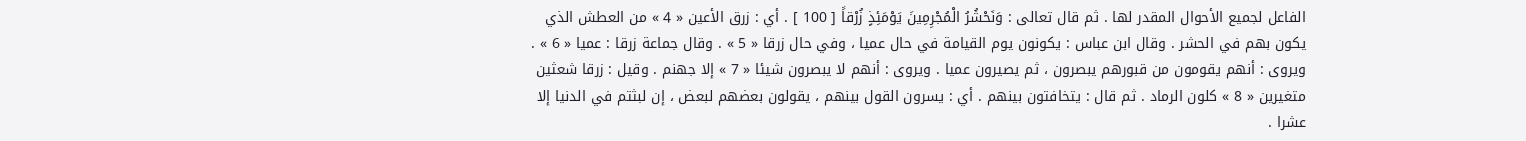الفاعل لجميع الأحوال المقدر لها . ثم قال تعالى : وَنَحْشُرُ الْمُجْرِمِينَ يَوْمَئِذٍ زُرْقاً [ 100 ] . أي : زرق الأعين « 4 » من العطش الذي يكون بهم في الحشر . وقال ابن عباس : يكونون يوم القيامة في حال عميا ، وفي حال زرقا « 5 » . وقال جماعة زرقا : عميا « 6 » . ويروى : أنهم يقومون من قبورهم يبصرون ، ثم يصيرون عميا . ويروى : أنهم لا يبصرون شيئا « 7 » إلا جهنم . وقيل : زرقا شعثين متغيرين « 8 » كلون الرماد . ثم قال : يتخافتون بينهم . أي : يسرون القول بينهم ، يقولون بعضهم لبعض ، إن لبثتم في الدنيا إلا عشرا .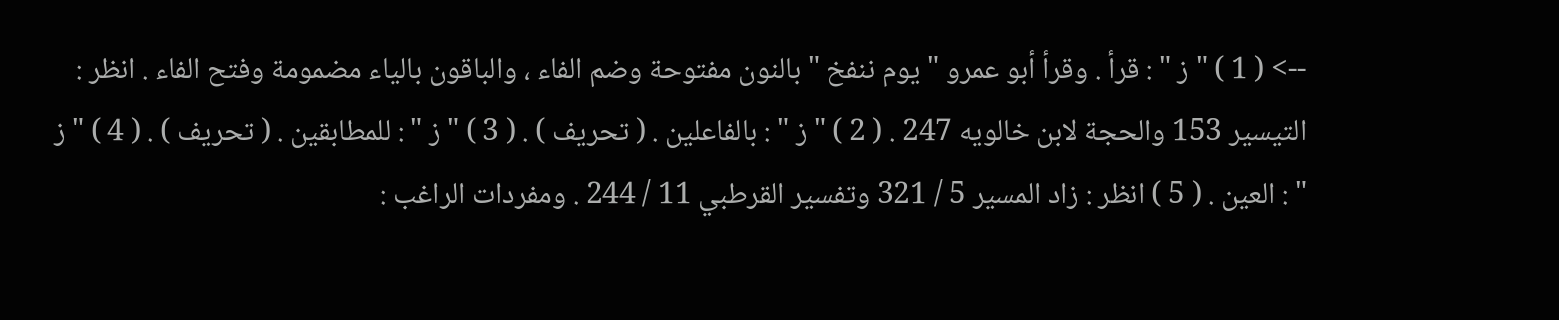--> ( 1 ) " ز " : قرأ . وقرأ أبو عمرو " يوم ننفخ " بالنون مفتوحة وضم الفاء ، والباقون بالياء مضمومة وفتح الفاء . انظر : التيسير 153 والحجة لابن خالويه 247 . ( 2 ) " ز " : بالفاعلين . ( تحريف ) . ( 3 ) " ز " : للمطابقين . ( تحريف ) . ( 4 ) " ز " : العين . ( 5 ) انظر : زاد المسير 5 / 321 وتفسير القرطبي 11 / 244 . ومفردات الراغب :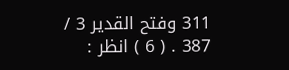311 وفتح القدير 3 / 387 . ( 6 ) انظر :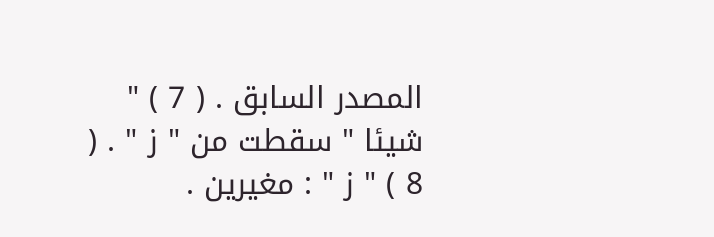المصدر السابق . ( 7 ) " شيئا " سقطت من " ز " . ( 8 ) " ز " : مغيرين .